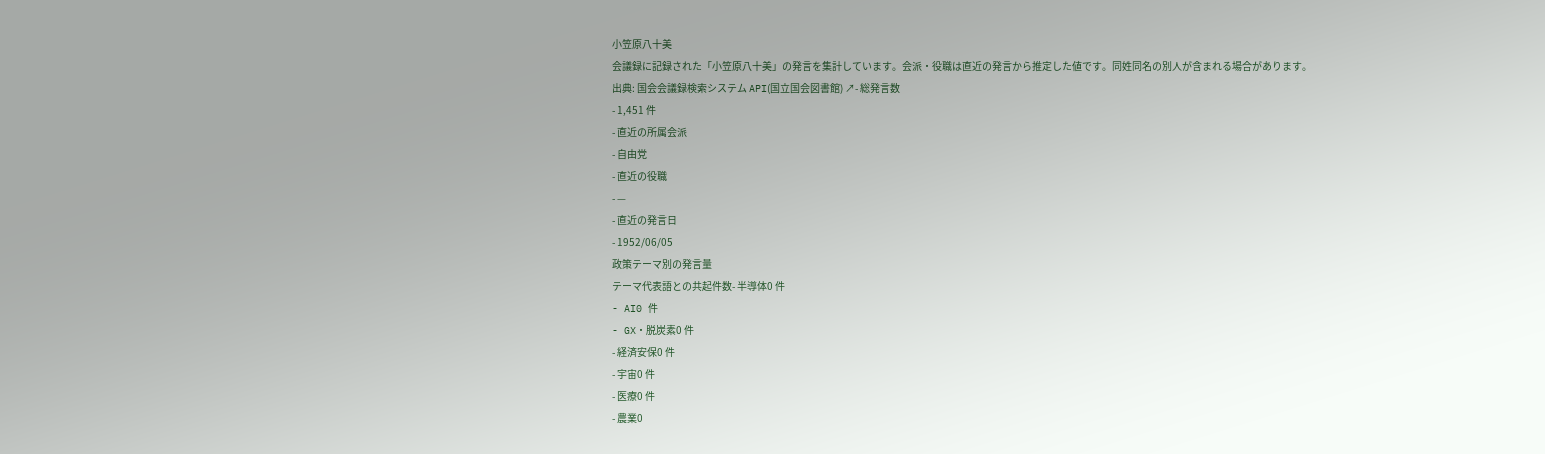小笠原八十美
会議録に記録された「小笠原八十美」の発言を集計しています。会派・役職は直近の発言から推定した値です。同姓同名の別人が含まれる場合があります。
出典: 国会会議録検索システム API(国立国会図書館) ↗- 総発言数
- 1,451 件
- 直近の所属会派
- 自由党
- 直近の役職
- —
- 直近の発言日
- 1952/06/05
政策テーマ別の発言量
テーマ代表語との共起件数- 半導体0 件
- AI0 件
- GX・脱炭素0 件
- 経済安保0 件
- 宇宙0 件
- 医療0 件
- 農業0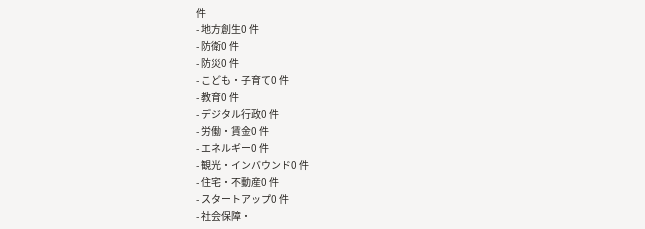件
- 地方創生0 件
- 防衛0 件
- 防災0 件
- こども・子育て0 件
- 教育0 件
- デジタル行政0 件
- 労働・賃金0 件
- エネルギー0 件
- 観光・インバウンド0 件
- 住宅・不動産0 件
- スタートアップ0 件
- 社会保障・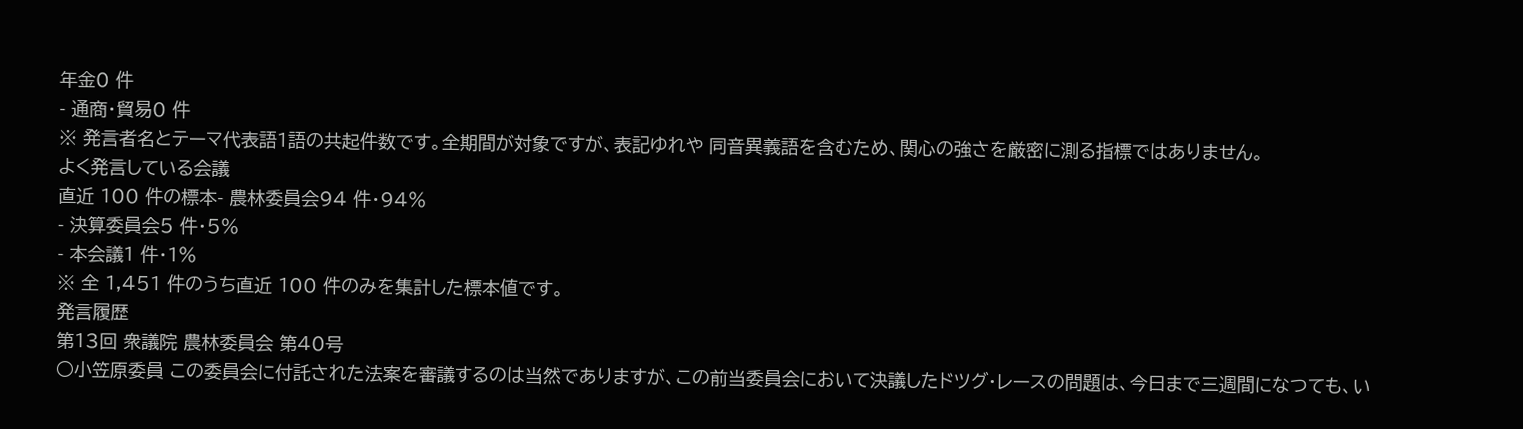年金0 件
- 通商・貿易0 件
※ 発言者名とテーマ代表語1語の共起件数です。全期間が対象ですが、表記ゆれや 同音異義語を含むため、関心の強さを厳密に測る指標ではありません。
よく発言している会議
直近 100 件の標本- 農林委員会94 件・94%
- 決算委員会5 件・5%
- 本会議1 件・1%
※ 全 1,451 件のうち直近 100 件のみを集計した標本値です。
発言履歴
第13回 衆議院 農林委員会 第40号
○小笠原委員 この委員会に付託された法案を審議するのは当然でありますが、この前当委員会において決議したドツグ・レースの問題は、今日まで三週間になつても、い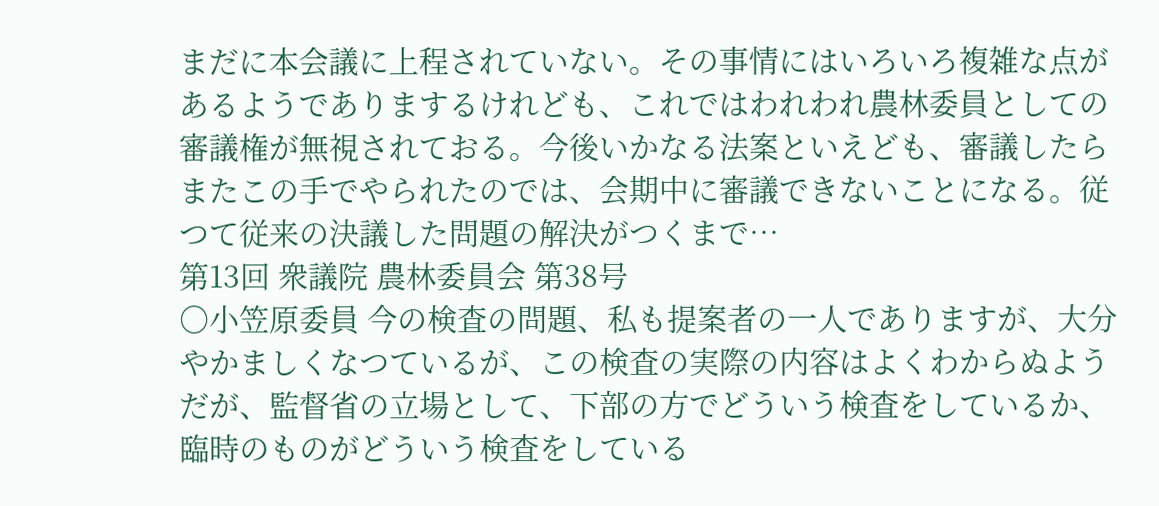まだに本会議に上程されていない。その事情にはいろいろ複雑な点があるようでありまするけれども、これではわれわれ農林委員としての審議権が無視されておる。今後いかなる法案といえども、審議したらまたこの手でやられたのでは、会期中に審議できないことになる。従つて従来の決議した問題の解決がつくまで…
第13回 衆議院 農林委員会 第38号
○小笠原委員 今の検査の問題、私も提案者の一人でありますが、大分やかましくなつているが、この検査の実際の内容はよくわからぬようだが、監督省の立場として、下部の方でどういう検査をしているか、臨時のものがどういう検査をしている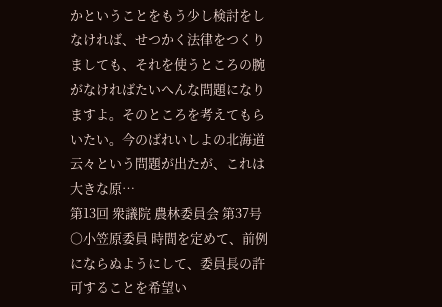かということをもう少し検討をしなければ、せつかく法律をつくりましても、それを使うところの腕がなければたいへんな問題になりますよ。そのところを考えてもらいたい。今のばれいしよの北海道云々という問題が出たが、これは大きな原…
第13回 衆議院 農林委員会 第37号
○小笠原委員 時間を定めて、前例にならぬようにして、委員長の許可することを希望い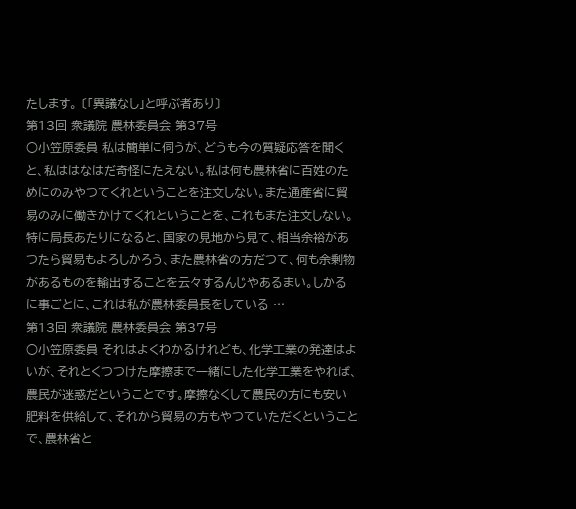たします。 〔「異議なし」と呼ぶ者あり〕
第13回 衆議院 農林委員会 第37号
○小笠原委員 私は簡単に伺うが、どうも今の質疑応答を聞くと、私ははなはだ奇怪にたえない。私は何も農林省に百姓のためにのみやつてくれということを注文しない。また通産省に貿易のみに働きかけてくれということを、これもまた注文しない。特に局長あたりになると、国家の見地から見て、相当余裕があつたら貿易もよろしかろう、また農林省の方だつて、何も余剰物があるものを輸出することを云々するんじやあるまい。しかるに事ごとに、これは私が農林委員長をしている …
第13回 衆議院 農林委員会 第37号
○小笠原委員 それはよくわかるけれども、化学工業の発達はよいが、それとくつつけた摩擦まで一緒にした化学工業をやれば、農民が迷惑だということです。摩擦なくして農民の方にも安い肥料を供給して、それから貿易の方もやつていただくということで、農林省と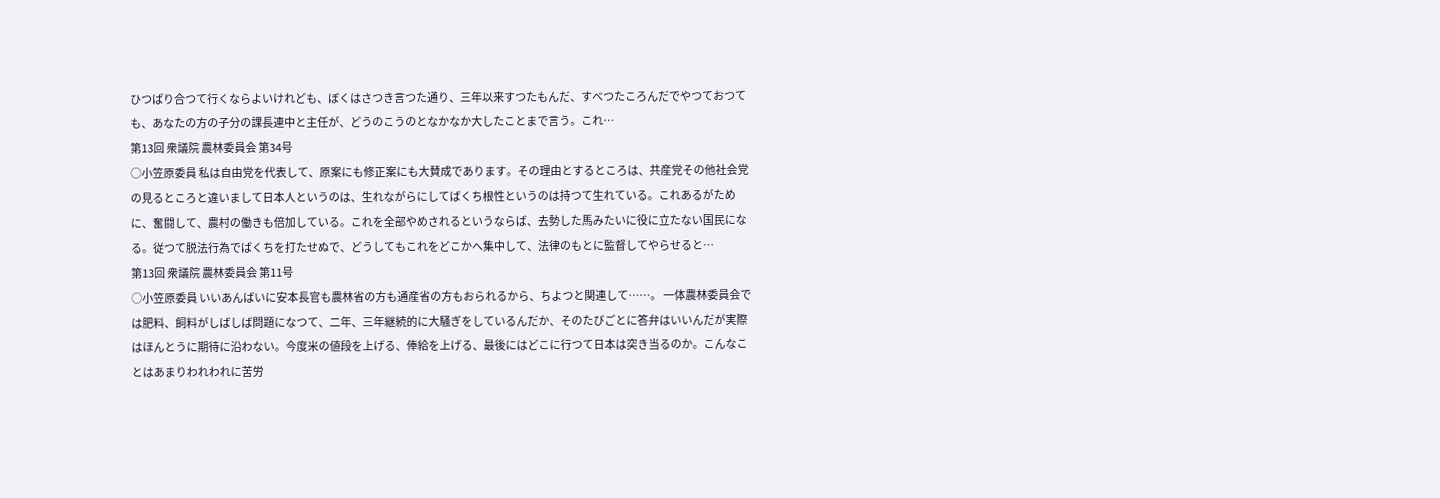ひつぱり合つて行くならよいけれども、ぼくはさつき言つた通り、三年以来すつたもんだ、すべつたころんだでやつておつても、あなたの方の子分の課長連中と主任が、どうのこうのとなかなか大したことまで言う。これ…
第13回 衆議院 農林委員会 第34号
○小笠原委員 私は自由党を代表して、原案にも修正案にも大賛成であります。その理由とするところは、共産党その他社会党の見るところと違いまして日本人というのは、生れながらにしてばくち根性というのは持つて生れている。これあるがために、奮闘して、農村の働きも倍加している。これを全部やめされるというならば、去勢した馬みたいに役に立たない国民になる。従つて脱法行為でばくちを打たせぬで、どうしてもこれをどこかへ集中して、法律のもとに監督してやらせると…
第13回 衆議院 農林委員会 第11号
○小笠原委員 いいあんばいに安本長官も農林省の方も通産省の方もおられるから、ちよつと関連して……。 一体農林委員会では肥料、飼料がしばしば問題になつて、二年、三年継続的に大騒ぎをしているんだか、そのたびごとに答弁はいいんだが実際はほんとうに期待に沿わない。今度米の値段を上げる、俸給を上げる、最後にはどこに行つて日本は突き当るのか。こんなことはあまりわれわれに苦労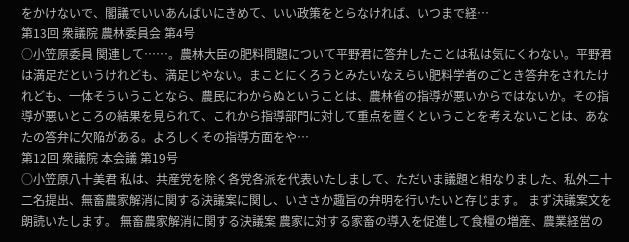をかけないで、閣議でいいあんばいにきめて、いい政策をとらなければ、いつまで経…
第13回 衆議院 農林委員会 第4号
○小笠原委員 関連して……。農林大臣の肥料問題について平野君に答弁したことは私は気にくわない。平野君は満足だというけれども、満足じやない。まことにくろうとみたいなえらい肥料学者のごとき答弁をされたけれども、一体そういうことなら、農民にわからぬということは、農林省の指導が悪いからではないか。その指導が悪いところの結果を見られて、これから指導部門に対して重点を置くということを考えないことは、あなたの答弁に欠陥がある。よろしくその指導方面をや…
第12回 衆議院 本会議 第19号
○小笠原八十美君 私は、共産党を除く各党各派を代表いたしまして、ただいま議題と相なりました、私外二十二名提出、無畜農家解消に関する決議案に関し、いささか趣旨の弁明を行いたいと存じます。 まず決議案文を朗読いたします。 無畜農家解消に関する決議案 農家に対する家畜の導入を促進して食糧の増産、農業経営の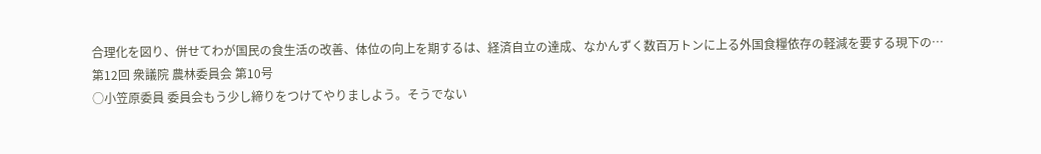合理化を図り、併せてわが国民の食生活の改善、体位の向上を期するは、経済自立の達成、なかんずく数百万トンに上る外国食糧依存の軽減を要する現下の…
第12回 衆議院 農林委員会 第10号
○小笠原委員 委員会もう少し締りをつけてやりましよう。そうでない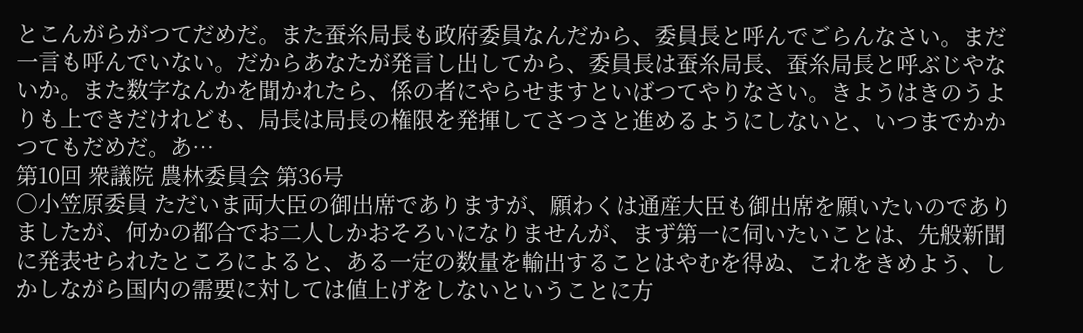とこんがらがつてだめだ。また蚕糸局長も政府委員なんだから、委員長と呼んでごらんなさい。まだ一言も呼んでいない。だからあなたが発言し出してから、委員長は蚕糸局長、蚕糸局長と呼ぶじやないか。また数字なんかを聞かれたら、係の者にやらせますといばつてやりなさい。きようはきのうよりも上できだけれども、局長は局長の権限を発揮してさつさと進めるようにしないと、いつまでかかつてもだめだ。あ…
第10回 衆議院 農林委員会 第36号
○小笠原委員 ただいま両大臣の御出席でありますが、願わくは通産大臣も御出席を願いたいのでありましたが、何かの都合でお二人しかおそろいになりませんが、まず第一に伺いたいことは、先般新聞に発表せられたところによると、ある一定の数量を輸出することはやむを得ぬ、これをきめよう、しかしながら国内の需要に対しては値上げをしないということに方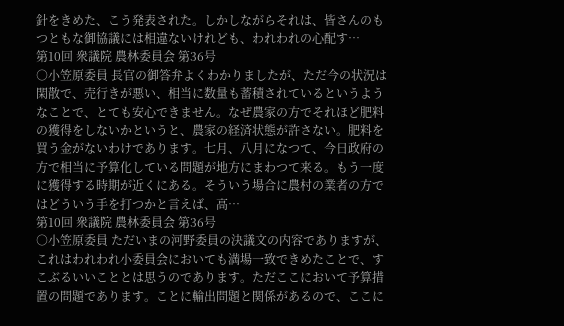針をきめた、こう発表された。しかしながらそれは、皆さんのもつともな御協議には相違ないけれども、われわれの心配す…
第10回 衆議院 農林委員会 第36号
○小笠原委員 長官の御答弁よくわかりましたが、ただ今の状況は閑散で、売行きが悪い、相当に数量も蓄積されているというようなことで、とても安心できません。なぜ農家の方でそれほど肥料の獲得をしないかというと、農家の経済状態が許さない。肥料を買う金がないわけであります。七月、八月になつて、今日政府の方で相当に予算化している問題が地方にまわつて来る。もう一度に獲得する時期が近くにある。そういう場合に農村の業者の方ではどういう手を打つかと言えば、高…
第10回 衆議院 農林委員会 第36号
○小笠原委員 ただいまの河野委員の決議文の内容でありますが、これはわれわれ小委員会においても満場一致できめたことで、すこぶるいいこととは思うのであります。ただここにおいて予算措置の問題であります。ことに輸出問題と関係があるので、ここに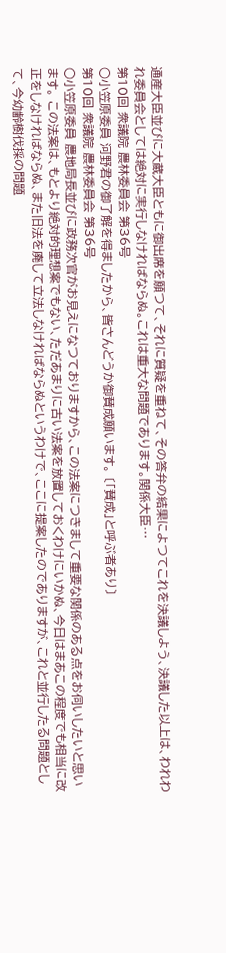通産大臣並びに大蔵大臣ともに御出席を願つて、それに質疑を重ねて、その答弁の結果によつてこれを決議しよう、決議した以上は、われわれ委員会としては絶対に実行しなければならぬ。これは重大な問題であります。関係大臣…
第10回 衆議院 農林委員会 第36号
○小笠原委員 河野君の御了解を得ましたから、皆さんどうか御賛成願います。 〔「賛成」と呼ぶ者あり〕
第10回 衆議院 農林委員会 第36号
○小笠原委員 農地局長並びに政務次官がお見えになつておりますから、この法案につきまして重要な関係のある点をお伺いしたいと思います。 この法案は、もとより絶対的理想案でもない、ただあまりに古い法案を放置しておくわけにいかぬ、今日はまあこの程度でも相当に改正をしなければならぬ、また旧法を廃して立法しなければならぬというわけで、ここに提案したのでありますが、これと並行したる問題として、今幼齢樹伐採の問題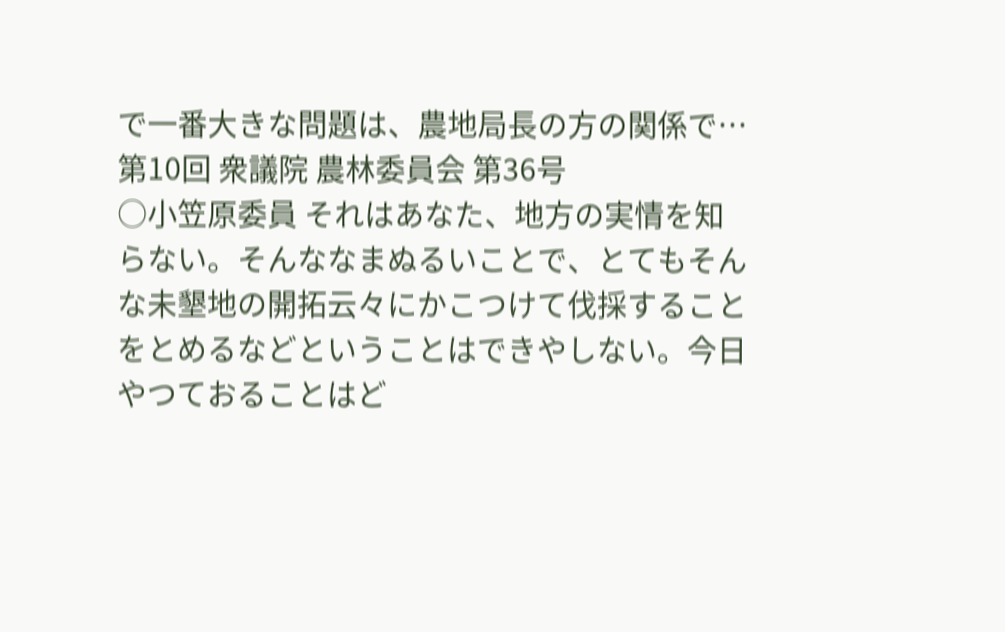で一番大きな問題は、農地局長の方の関係で…
第10回 衆議院 農林委員会 第36号
○小笠原委員 それはあなた、地方の実情を知らない。そんななまぬるいことで、とてもそんな未墾地の開拓云々にかこつけて伐採することをとめるなどということはできやしない。今日やつておることはど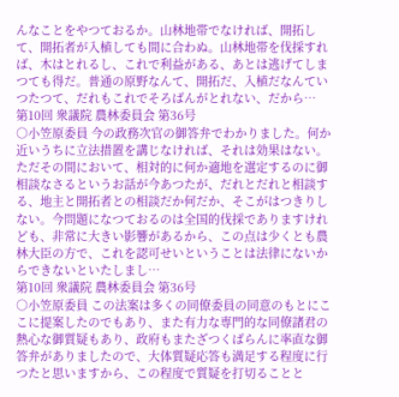んなことをやつておるか。山林地帯でなければ、開拓して、開拓者が入植しても間に合わぬ。山林地帯を伐採すれば、木はとれるし、これで利益がある、あとは逃げてしまつても得だ。普通の原野なんて、開拓だ、入植だなんていつたつて、だれもこれでそろばんがとれない、だから…
第10回 衆議院 農林委員会 第36号
○小笠原委員 今の政務次官の御答弁でわかりました。何か近いうちに立法措置を講じなければ、それは効果はない。ただその間において、相対的に何か適地を選定するのに御相談なさるというお話が今あつたが、だれとだれと相談する、地主と開拓者との相談だか何だか、そこがはつきりしない。今問題になつておるのは全国的伐採でありますけれども、非常に大きい影響があるから、この点は少くとも農林大臣の方で、これを認可せいということは法律にないからできないといたしまし…
第10回 衆議院 農林委員会 第36号
○小笠原委員 この法案は多くの同僚委員の同意のもとにここに提案したのでもあり、また有力な専門的な同僚諸君の熱心な御質疑もあり、政府もまたざつくばらんに率直な御答弁がありましたので、大体質疑応答も満足する程度に行つたと思いますから、この程度で質疑を打切ることと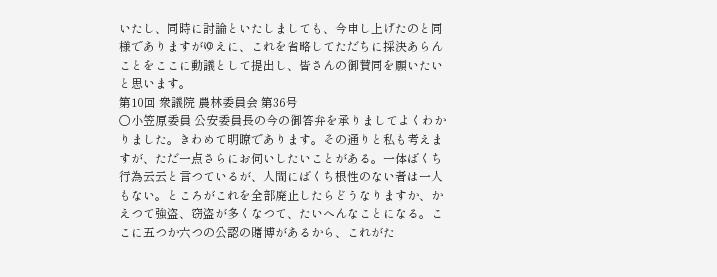いたし、同時に討論といたしましても、今申し上げたのと同様でありますがゆえに、これを省略してただちに採決あらんことをここに動議として提出し、皆さんの御賛同を願いたいと思います。
第10回 衆議院 農林委員会 第36号
○小笠原委員 公安委員長の今の御答弁を承りましてよくわかりました。きわめて明瞭であります。その通りと私も考えますが、ただ一点さらにお伺いしたいことがある。一体ばくち行為云云と言つているが、人間にばくち根性のない者は一人もない。ところがこれを全部廃止したらどうなりますか、かえつて強盗、窃盗が多くなつて、たいへんなことになる。ここに五つか六つの公認の賭博があるから、これがた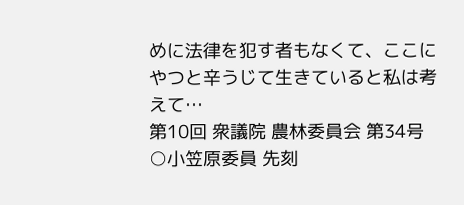めに法律を犯す者もなくて、ここにやつと辛うじて生きていると私は考えて…
第10回 衆議院 農林委員会 第34号
○小笠原委員 先刻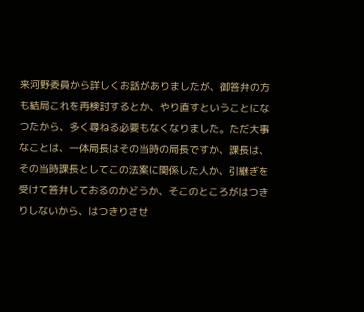来河野委員から詳しくお話がありましたが、御答弁の方も結局これを再検討するとか、やり直すということになつたから、多く尋ねる必要もなくなりました。ただ大事なことは、一体局長はその当時の局長ですか、課長は、その当時課長としてこの法案に関係した人か、引継ぎを受けて答弁しておるのかどうか、そこのところがはつきりしないから、はつきりさせ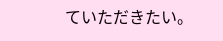ていただきたい。